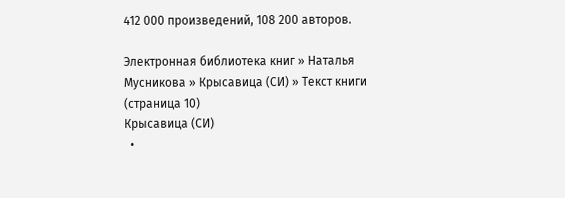412 000 произведений, 108 200 авторов.

Электронная библиотека книг » Наталья Мусникова » Крысавица (СИ) » Текст книги (страница 10)
Крысавица (СИ)
  •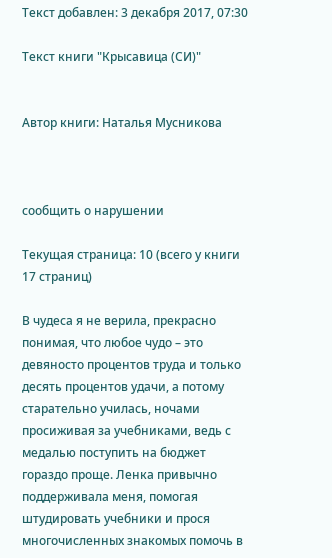Текст добавлен: 3 декабря 2017, 07:30

Текст книги "Крысавица (СИ)"


Автор книги: Наталья Мусникова



сообщить о нарушении

Текущая страница: 10 (всего у книги 17 страниц)

В чудеса я не верила, прекрасно понимая, что любое чудо – это девяносто процентов труда и только десять процентов удачи, а потому старательно училась, ночами просиживая за учебниками, ведь с медалью поступить на бюджет гораздо проще. Ленка привычно поддерживала меня, помогая штудировать учебники и прося многочисленных знакомых помочь в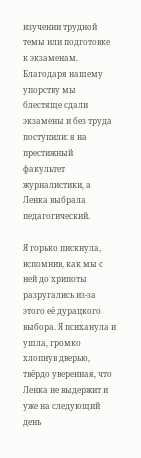изучении трудной темы или подготовке к экзаменам. Благодаря нашему упорству мы блестяще сдали экзамены и без труда поступили: я на престижный факультет журналистики, а Ленка выбрала педагогический.

Я горько пискнула, вспомнив, как мы с ней до хрипоты разругались из-за этого её дурацкого выбора. Я психанула и ушла, громко хлопнув дверью, твёрдо уверенная, что Ленка не выдержит и уже на следующий день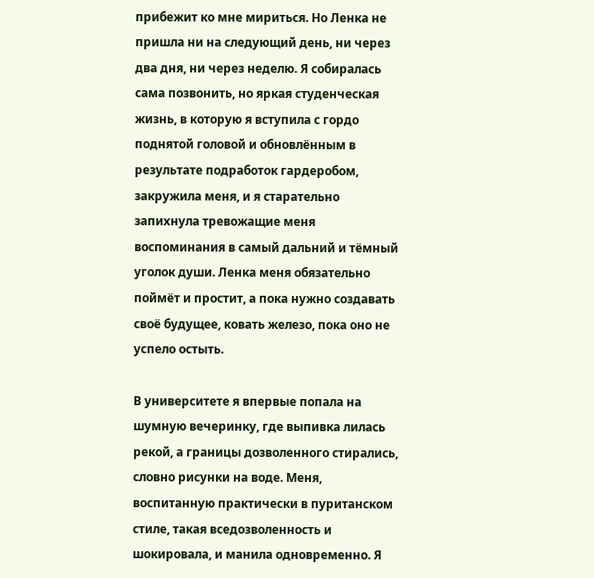прибежит ко мне мириться. Но Ленка не пришла ни на следующий день, ни через два дня, ни через неделю. Я собиралась сама позвонить, но яркая студенческая жизнь, в которую я вступила с гордо поднятой головой и обновлённым в результате подработок гардеробом, закружила меня, и я старательно запихнула тревожащие меня воспоминания в самый дальний и тёмный уголок души. Ленка меня обязательно поймёт и простит, а пока нужно создавать своё будущее, ковать железо, пока оно не успело остыть.

В университете я впервые попала на шумную вечеринку, где выпивка лилась рекой, а границы дозволенного стирались, словно рисунки на воде. Меня, воспитанную практически в пуританском стиле, такая вседозволенность и шокировала, и манила одновременно. Я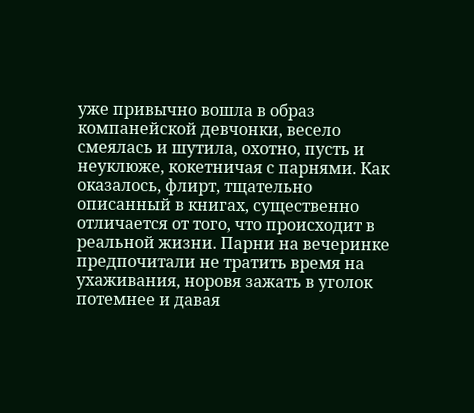уже привычно вошла в образ компанейской девчонки, весело смеялась и шутила, охотно, пусть и неуклюже, кокетничая с парнями. Как оказалось, флирт, тщательно описанный в книгах, существенно отличается от того, что происходит в реальной жизни. Парни на вечеринке предпочитали не тратить время на ухаживания, норовя зажать в уголок потемнее и давая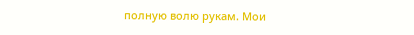полную волю рукам. Мои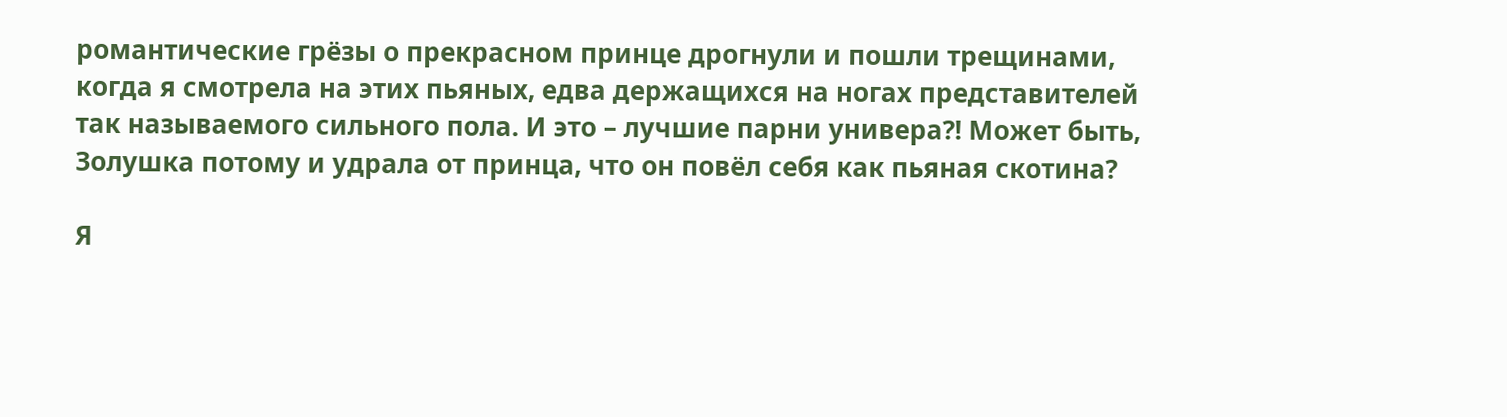романтические грёзы о прекрасном принце дрогнули и пошли трещинами, когда я смотрела на этих пьяных, едва держащихся на ногах представителей так называемого сильного пола. И это – лучшие парни универа?! Может быть, Золушка потому и удрала от принца, что он повёл себя как пьяная скотина?

Я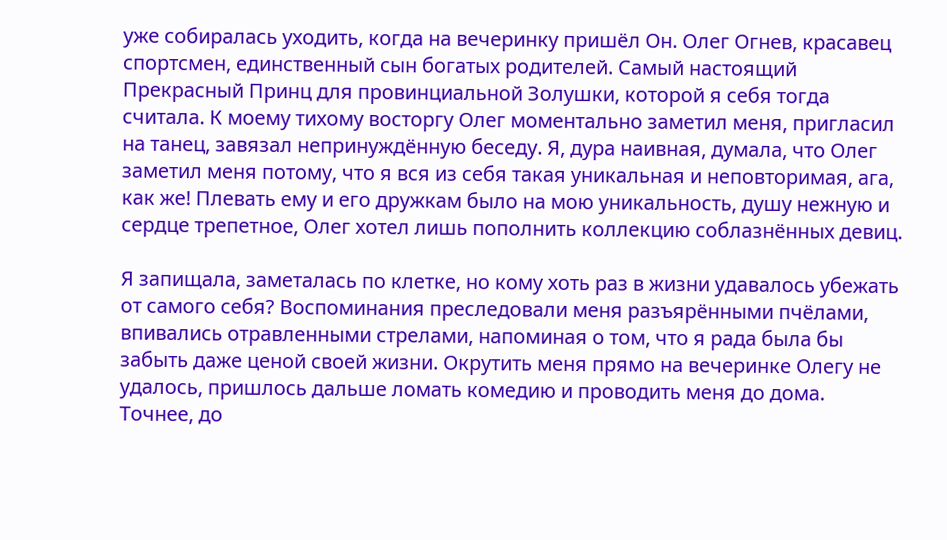уже собиралась уходить, когда на вечеринку пришёл Он. Олег Огнев, красавец спортсмен, единственный сын богатых родителей. Самый настоящий Прекрасный Принц для провинциальной Золушки, которой я себя тогда считала. К моему тихому восторгу Олег моментально заметил меня, пригласил на танец, завязал непринуждённую беседу. Я, дура наивная, думала, что Олег заметил меня потому, что я вся из себя такая уникальная и неповторимая, ага, как же! Плевать ему и его дружкам было на мою уникальность, душу нежную и сердце трепетное, Олег хотел лишь пополнить коллекцию соблазнённых девиц.

Я запищала, заметалась по клетке, но кому хоть раз в жизни удавалось убежать от самого себя? Воспоминания преследовали меня разъярёнными пчёлами, впивались отравленными стрелами, напоминая о том, что я рада была бы забыть даже ценой своей жизни. Окрутить меня прямо на вечеринке Олегу не удалось, пришлось дальше ломать комедию и проводить меня до дома. Точнее, до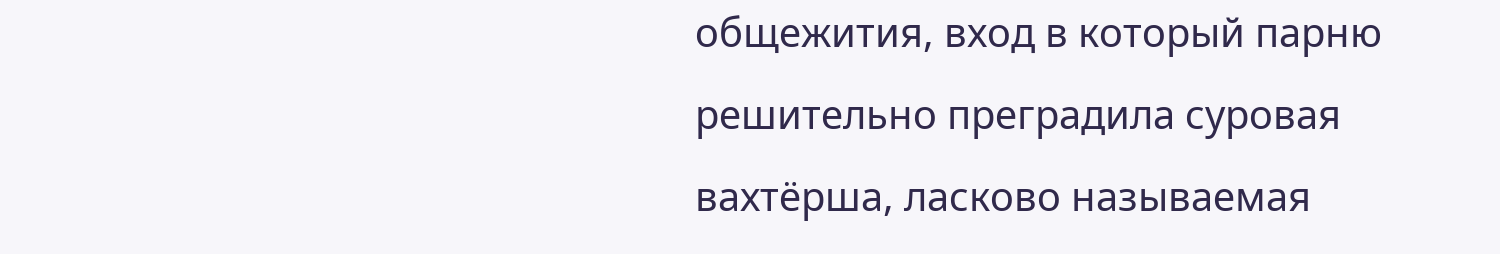общежития, вход в который парню решительно преградила суровая вахтёрша, ласково называемая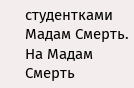студентками Мадам Смерть. На Мадам Смерть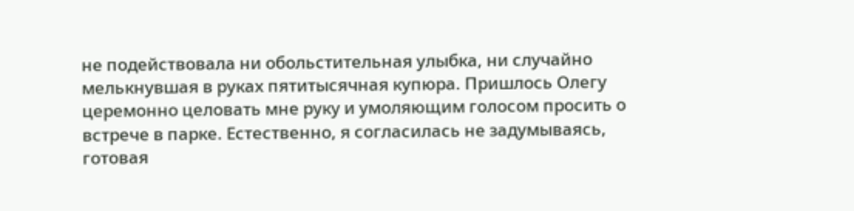не подействовала ни обольстительная улыбка, ни случайно мелькнувшая в руках пятитысячная купюра. Пришлось Олегу церемонно целовать мне руку и умоляющим голосом просить о встрече в парке. Естественно, я согласилась не задумываясь, готовая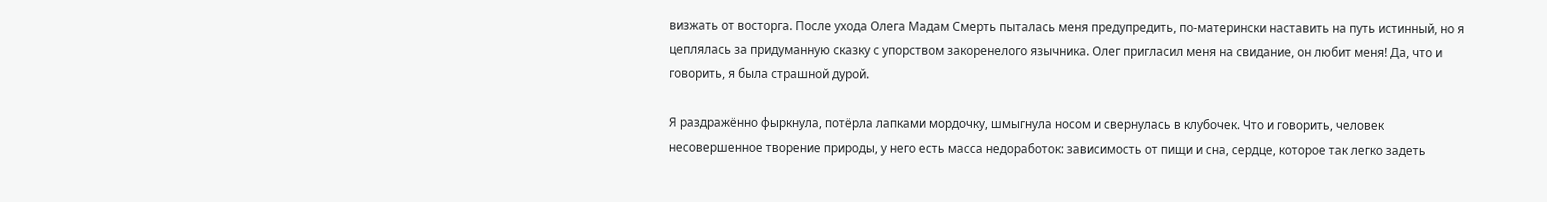визжать от восторга. После ухода Олега Мадам Смерть пыталась меня предупредить, по-матерински наставить на путь истинный, но я цеплялась за придуманную сказку с упорством закоренелого язычника. Олег пригласил меня на свидание, он любит меня! Да, что и говорить, я была страшной дурой.

Я раздражённо фыркнула, потёрла лапками мордочку, шмыгнула носом и свернулась в клубочек. Что и говорить, человек несовершенное творение природы, у него есть масса недоработок: зависимость от пищи и сна, сердце, которое так легко задеть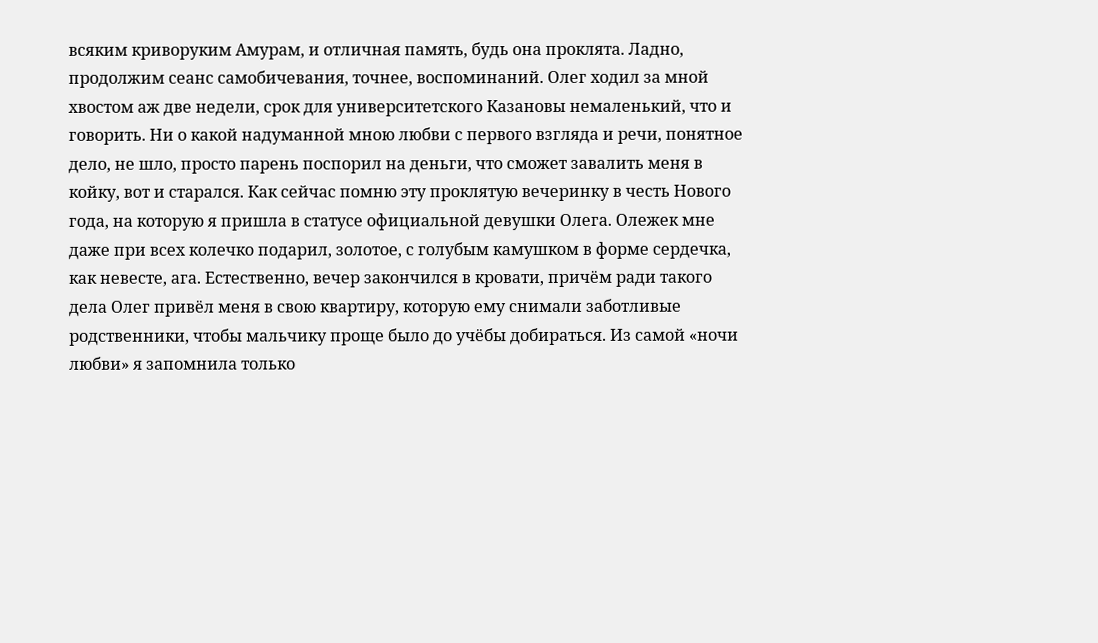всяким криворуким Амурам, и отличная память, будь она проклята. Ладно, продолжим сеанс самобичевания, точнее, воспоминаний. Олег ходил за мной хвостом аж две недели, срок для университетского Казановы немаленький, что и говорить. Ни о какой надуманной мною любви с первого взгляда и речи, понятное дело, не шло, просто парень поспорил на деньги, что сможет завалить меня в койку, вот и старался. Как сейчас помню эту проклятую вечеринку в честь Нового года, на которую я пришла в статусе официальной девушки Олега. Олежек мне даже при всех колечко подарил, золотое, с голубым камушком в форме сердечка, как невесте, ага. Естественно, вечер закончился в кровати, причём ради такого дела Олег привёл меня в свою квартиру, которую ему снимали заботливые родственники, чтобы мальчику проще было до учёбы добираться. Из самой «ночи любви» я запомнила только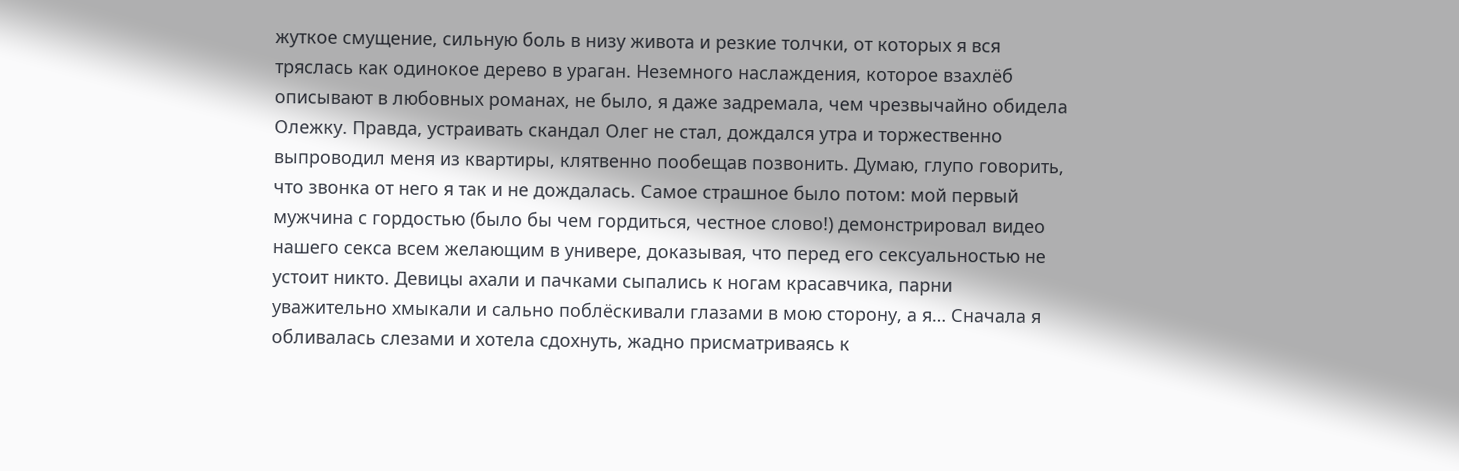жуткое смущение, сильную боль в низу живота и резкие толчки, от которых я вся тряслась как одинокое дерево в ураган. Неземного наслаждения, которое взахлёб описывают в любовных романах, не было, я даже задремала, чем чрезвычайно обидела Олежку. Правда, устраивать скандал Олег не стал, дождался утра и торжественно выпроводил меня из квартиры, клятвенно пообещав позвонить. Думаю, глупо говорить, что звонка от него я так и не дождалась. Самое страшное было потом: мой первый мужчина с гордостью (было бы чем гордиться, честное слово!) демонстрировал видео нашего секса всем желающим в универе, доказывая, что перед его сексуальностью не устоит никто. Девицы ахали и пачками сыпались к ногам красавчика, парни уважительно хмыкали и сально поблёскивали глазами в мою сторону, а я… Сначала я обливалась слезами и хотела сдохнуть, жадно присматриваясь к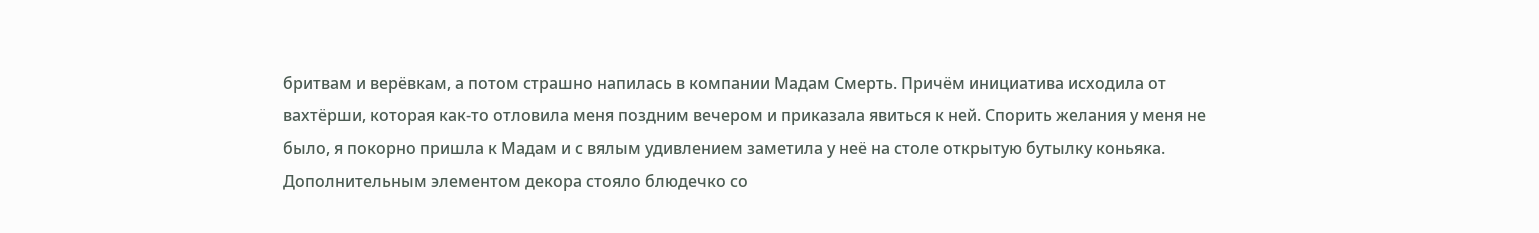бритвам и верёвкам, а потом страшно напилась в компании Мадам Смерть. Причём инициатива исходила от вахтёрши, которая как-то отловила меня поздним вечером и приказала явиться к ней. Спорить желания у меня не было, я покорно пришла к Мадам и с вялым удивлением заметила у неё на столе открытую бутылку коньяка. Дополнительным элементом декора стояло блюдечко со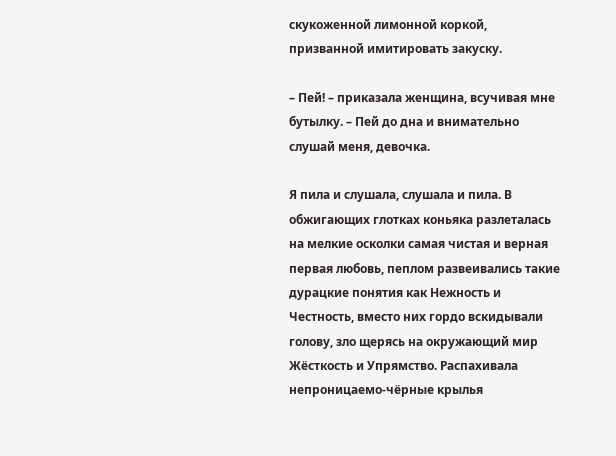скукоженной лимонной коркой, призванной имитировать закуску.

– Пей! – приказала женщина, всучивая мне бутылку. – Пей до дна и внимательно слушай меня, девочка.

Я пила и слушала, слушала и пила. В обжигающих глотках коньяка разлеталась на мелкие осколки самая чистая и верная первая любовь, пеплом развеивались такие дурацкие понятия как Нежность и Честность, вместо них гордо вскидывали голову, зло щерясь на окружающий мир Жёсткость и Упрямство. Распахивала непроницаемо-чёрные крылья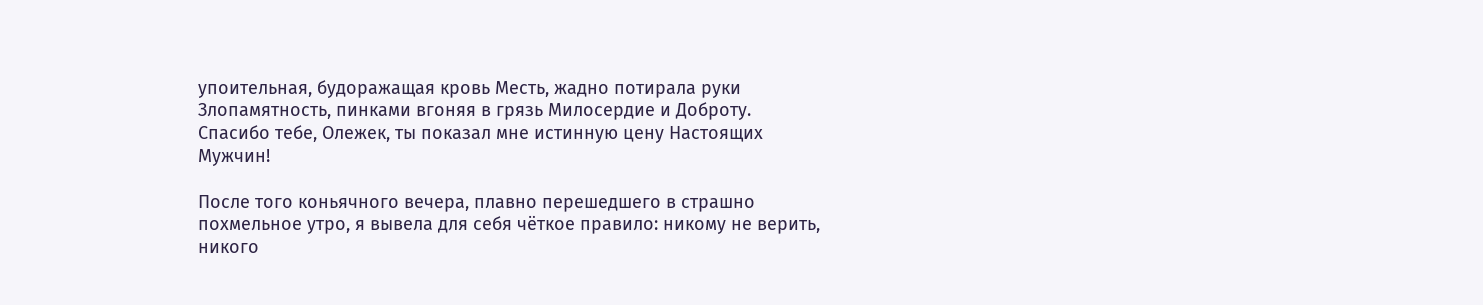упоительная, будоражащая кровь Месть, жадно потирала руки Злопамятность, пинками вгоняя в грязь Милосердие и Доброту. Спасибо тебе, Олежек, ты показал мне истинную цену Настоящих Мужчин!

После того коньячного вечера, плавно перешедшего в страшно похмельное утро, я вывела для себя чёткое правило: никому не верить, никого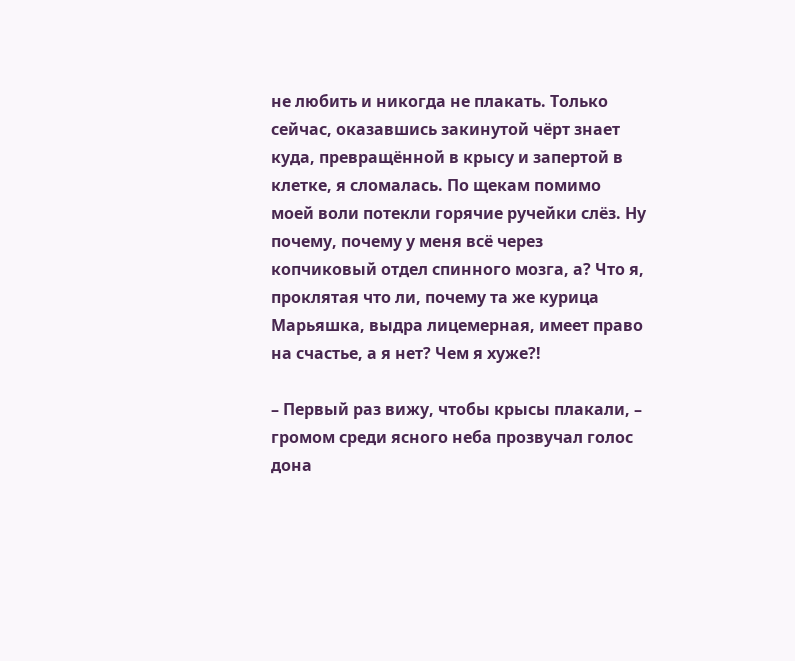не любить и никогда не плакать. Только сейчас, оказавшись закинутой чёрт знает куда, превращённой в крысу и запертой в клетке, я сломалась. По щекам помимо моей воли потекли горячие ручейки слёз. Ну почему, почему у меня всё через копчиковый отдел спинного мозга, а? Что я, проклятая что ли, почему та же курица Марьяшка, выдра лицемерная, имеет право на счастье, а я нет? Чем я хуже?!

– Первый раз вижу, чтобы крысы плакали, – громом среди ясного неба прозвучал голос дона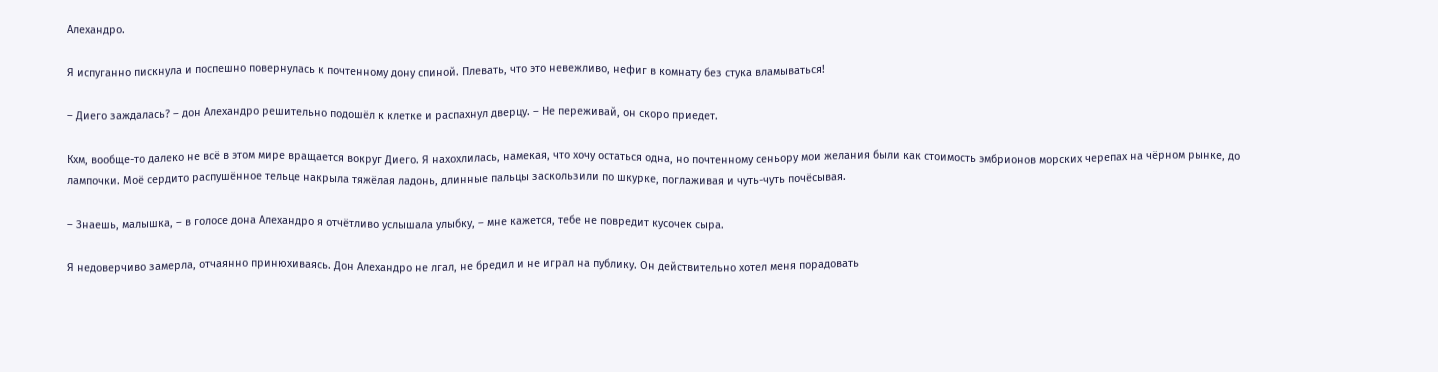Алехандро.

Я испуганно пискнула и поспешно повернулась к почтенному дону спиной. Плевать, что это невежливо, нефиг в комнату без стука вламываться!

– Диего заждалась? – дон Алехандро решительно подошёл к клетке и распахнул дверцу. – Не переживай, он скоро приедет.

Кхм, вообще-то далеко не всё в этом мире вращается вокруг Диего. Я нахохлилась, намекая, что хочу остаться одна, но почтенному сеньору мои желания были как стоимость эмбрионов морских черепах на чёрном рынке, до лампочки. Моё сердито распушённое тельце накрыла тяжёлая ладонь, длинные пальцы заскользили по шкурке, поглаживая и чуть-чуть почёсывая.

– Знаешь, малышка, – в голосе дона Алехандро я отчётливо услышала улыбку, – мне кажется, тебе не повредит кусочек сыра.

Я недоверчиво замерла, отчаянно принюхиваясь. Дон Алехандро не лгал, не бредил и не играл на публику. Он действительно хотел меня порадовать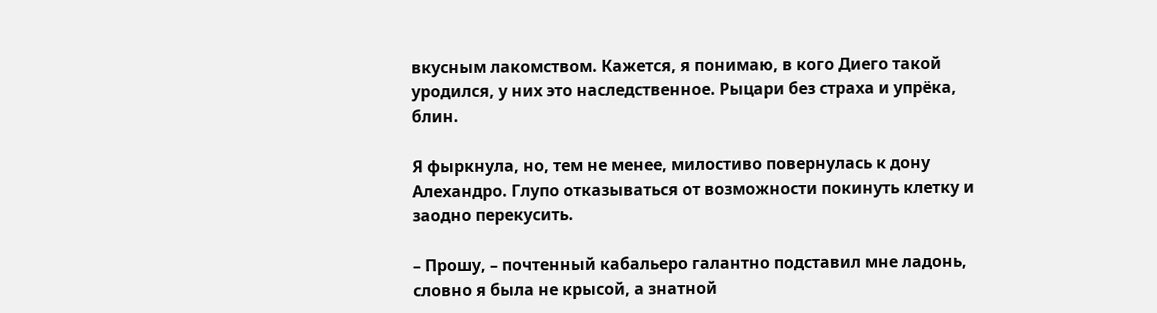вкусным лакомством. Кажется, я понимаю, в кого Диего такой уродился, у них это наследственное. Рыцари без страха и упрёка, блин.

Я фыркнула, но, тем не менее, милостиво повернулась к дону Алехандро. Глупо отказываться от возможности покинуть клетку и заодно перекусить.

– Прошу, – почтенный кабальеро галантно подставил мне ладонь, словно я была не крысой, а знатной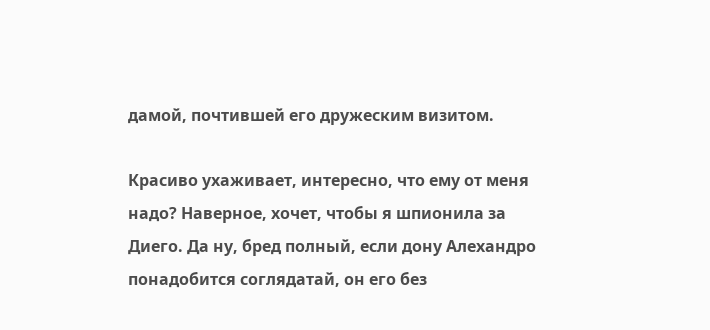дамой, почтившей его дружеским визитом.

Красиво ухаживает, интересно, что ему от меня надо? Наверное, хочет, чтобы я шпионила за Диего. Да ну, бред полный, если дону Алехандро понадобится соглядатай, он его без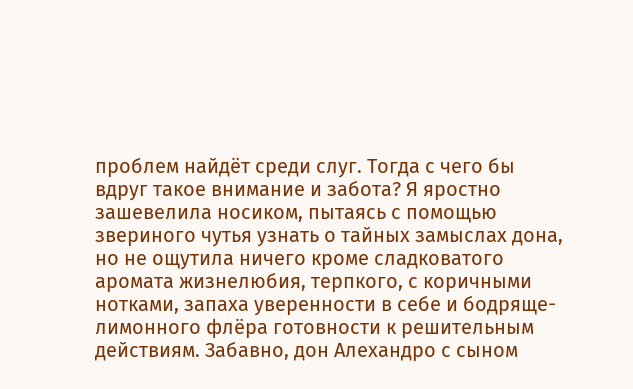проблем найдёт среди слуг. Тогда с чего бы вдруг такое внимание и забота? Я яростно зашевелила носиком, пытаясь с помощью звериного чутья узнать о тайных замыслах дона, но не ощутила ничего кроме сладковатого аромата жизнелюбия, терпкого, с коричными нотками, запаха уверенности в себе и бодряще-лимонного флёра готовности к решительным действиям. Забавно, дон Алехандро с сыном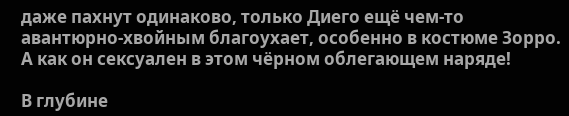даже пахнут одинаково, только Диего ещё чем-то авантюрно-хвойным благоухает, особенно в костюме Зорро. А как он сексуален в этом чёрном облегающем наряде!

В глубине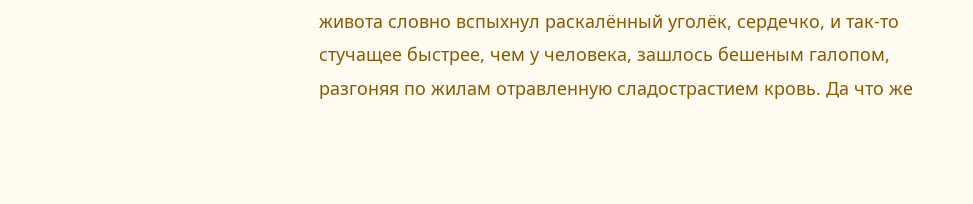живота словно вспыхнул раскалённый уголёк, сердечко, и так-то стучащее быстрее, чем у человека, зашлось бешеным галопом, разгоняя по жилам отравленную сладострастием кровь. Да что же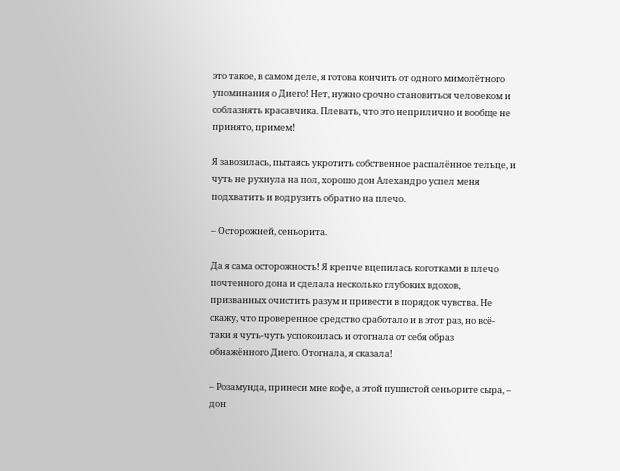это такое, в самом деле, я готова кончить от одного мимолётного упоминания о Диего! Нет, нужно срочно становиться человеком и соблазнять красавчика. Плевать, что это неприлично и вообще не принято, примем!

Я завозилась, пытаясь укротить собственное распалённое тельце, и чуть не рухнула на пол, хорошо дон Алехандро успел меня подхватить и водрузить обратно на плечо.

– Осторожней, сеньорита.

Да я сама осторожность! Я крепче вцепилась коготками в плечо почтенного дона и сделала несколько глубоких вдохов, призванных очистить разум и привести в порядок чувства. Не скажу, что проверенное средство сработало и в этот раз, но всё-таки я чуть-чуть успокоилась и отогнала от себя образ обнажённого Диего. Отогнала, я сказала!

– Розамунда, принеси мне кофе, а этой пушистой сеньорите сыра, – дон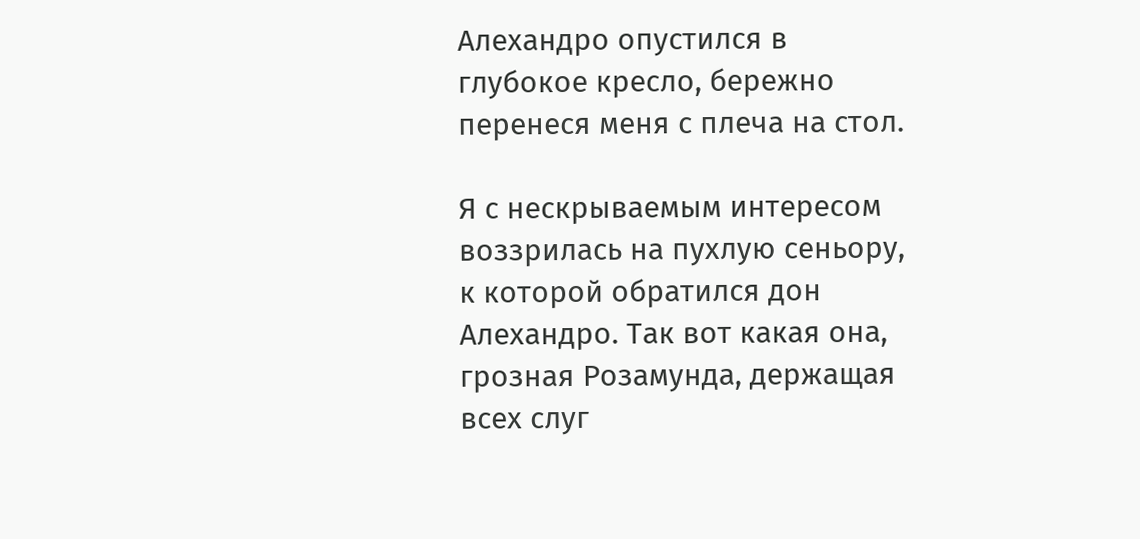Алехандро опустился в глубокое кресло, бережно перенеся меня с плеча на стол.

Я с нескрываемым интересом воззрилась на пухлую сеньору, к которой обратился дон Алехандро. Так вот какая она, грозная Розамунда, держащая всех слуг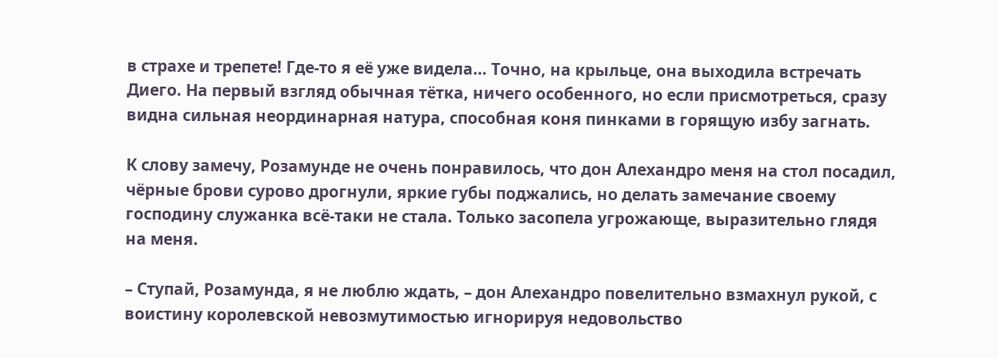в страхе и трепете! Где-то я её уже видела… Точно, на крыльце, она выходила встречать Диего. На первый взгляд обычная тётка, ничего особенного, но если присмотреться, сразу видна сильная неординарная натура, способная коня пинками в горящую избу загнать.

К слову замечу, Розамунде не очень понравилось, что дон Алехандро меня на стол посадил, чёрные брови сурово дрогнули, яркие губы поджались, но делать замечание своему господину служанка всё-таки не стала. Только засопела угрожающе, выразительно глядя на меня.

– Ступай, Розамунда, я не люблю ждать, – дон Алехандро повелительно взмахнул рукой, с воистину королевской невозмутимостью игнорируя недовольство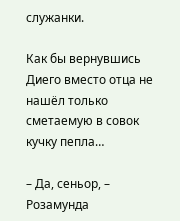служанки.

Как бы вернувшись Диего вместо отца не нашёл только сметаемую в совок кучку пепла…

– Да, сеньор, – Розамунда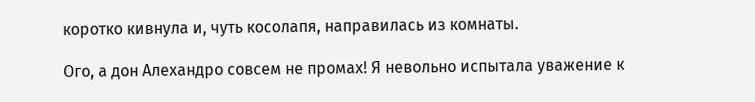коротко кивнула и, чуть косолапя, направилась из комнаты.

Ого, а дон Алехандро совсем не промах! Я невольно испытала уважение к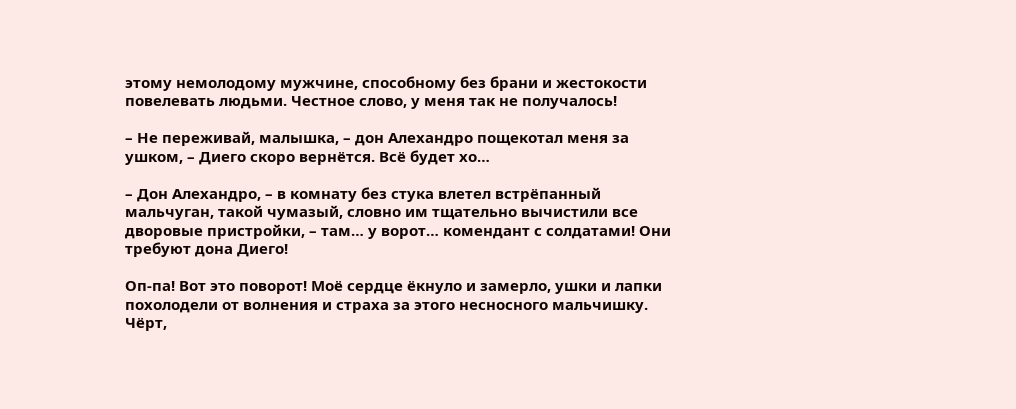этому немолодому мужчине, способному без брани и жестокости повелевать людьми. Честное слово, у меня так не получалось!

– Не переживай, малышка, – дон Алехандро пощекотал меня за ушком, – Диего скоро вернётся. Всё будет хо…

– Дон Алехандро, – в комнату без стука влетел встрёпанный мальчуган, такой чумазый, словно им тщательно вычистили все дворовые пристройки, – там… у ворот… комендант с солдатами! Они требуют дона Диего!

Оп-па! Вот это поворот! Моё сердце ёкнуло и замерло, ушки и лапки похолодели от волнения и страха за этого несносного мальчишку. Чёрт,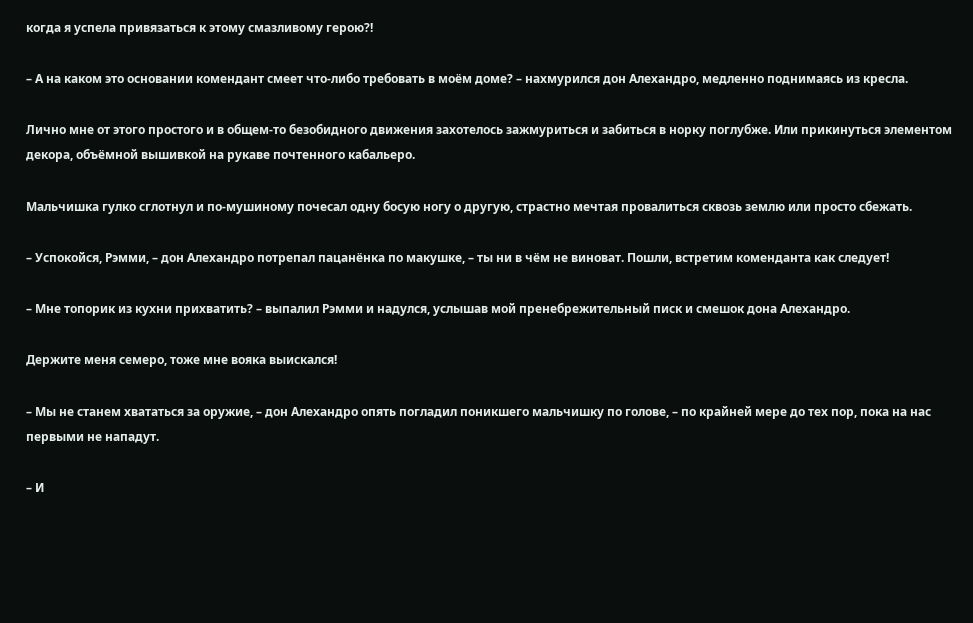когда я успела привязаться к этому смазливому герою?!

– А на каком это основании комендант смеет что-либо требовать в моём доме? – нахмурился дон Алехандро, медленно поднимаясь из кресла.

Лично мне от этого простого и в общем-то безобидного движения захотелось зажмуриться и забиться в норку поглубже. Или прикинуться элементом декора, объёмной вышивкой на рукаве почтенного кабальеро.

Мальчишка гулко сглотнул и по-мушиному почесал одну босую ногу о другую, страстно мечтая провалиться сквозь землю или просто сбежать.

– Успокойся, Рэмми, – дон Алехандро потрепал пацанёнка по макушке, – ты ни в чём не виноват. Пошли, встретим коменданта как следует!

– Мне топорик из кухни прихватить? – выпалил Рэмми и надулся, услышав мой пренебрежительный писк и смешок дона Алехандро.

Держите меня семеро, тоже мне вояка выискался!

– Мы не станем хвататься за оружие, – дон Алехандро опять погладил поникшего мальчишку по голове, – по крайней мере до тех пор, пока на нас первыми не нападут.

– И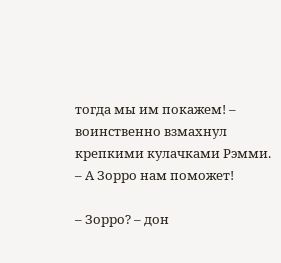тогда мы им покажем! – воинственно взмахнул крепкими кулачками Рэмми. – А Зорро нам поможет!

– Зорро? – дон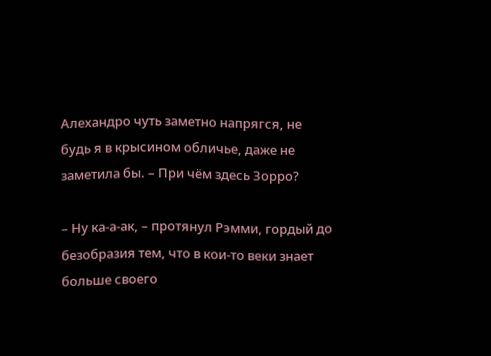Алехандро чуть заметно напрягся, не будь я в крысином обличье, даже не заметила бы. – При чём здесь Зорро?

– Ну ка-а-ак, – протянул Рэмми, гордый до безобразия тем, что в кои-то веки знает больше своего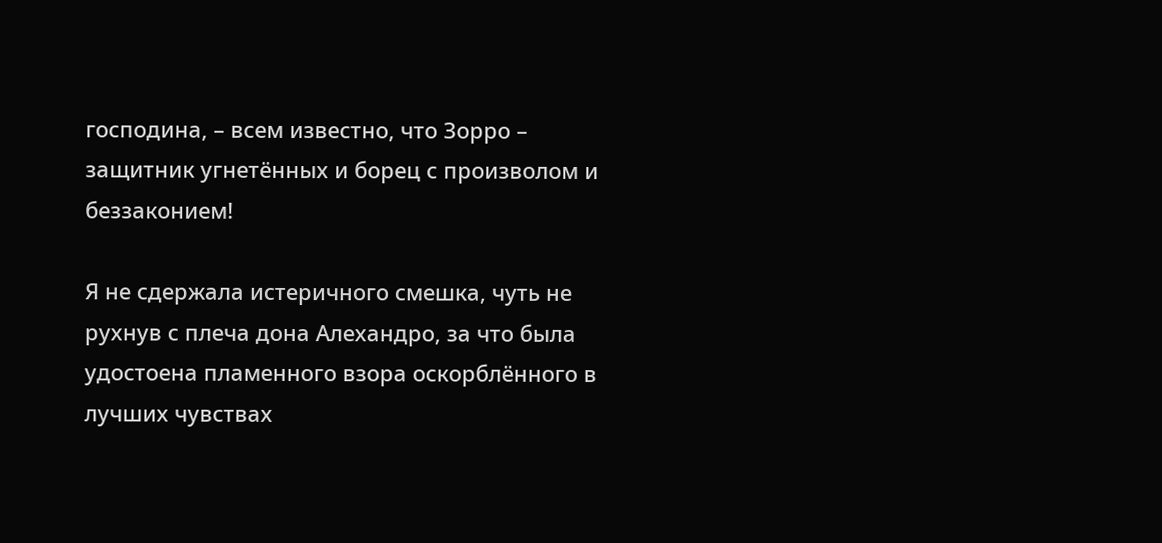господина, – всем известно, что Зорро – защитник угнетённых и борец с произволом и беззаконием!

Я не сдержала истеричного смешка, чуть не рухнув с плеча дона Алехандро, за что была удостоена пламенного взора оскорблённого в лучших чувствах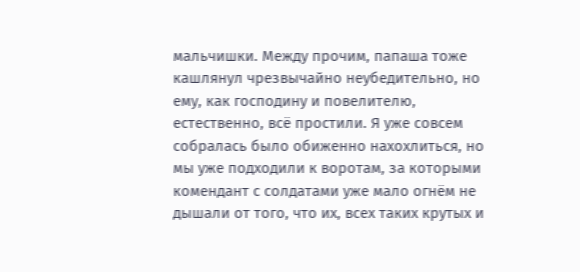мальчишки. Между прочим, папаша тоже кашлянул чрезвычайно неубедительно, но ему, как господину и повелителю, естественно, всё простили. Я уже совсем собралась было обиженно нахохлиться, но мы уже подходили к воротам, за которыми комендант с солдатами уже мало огнём не дышали от того, что их, всех таких крутых и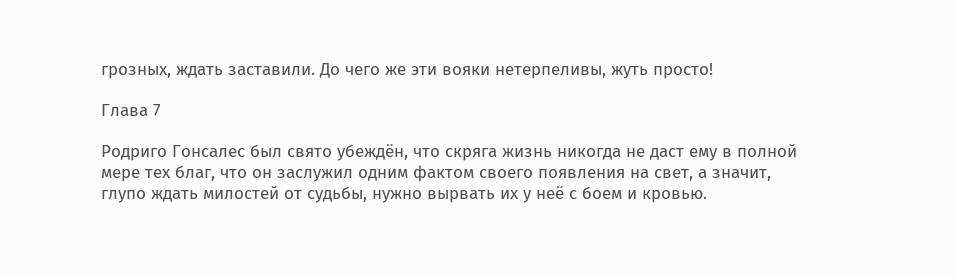грозных, ждать заставили. До чего же эти вояки нетерпеливы, жуть просто!

Глава 7

Родриго Гонсалес был свято убеждён, что скряга жизнь никогда не даст ему в полной мере тех благ, что он заслужил одним фактом своего появления на свет, а значит, глупо ждать милостей от судьбы, нужно вырвать их у неё с боем и кровью.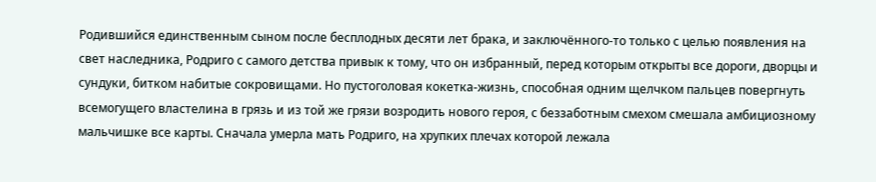Родившийся единственным сыном после бесплодных десяти лет брака, и заключённого-то только с целью появления на свет наследника, Родриго с самого детства привык к тому, что он избранный, перед которым открыты все дороги, дворцы и сундуки, битком набитые сокровищами. Но пустоголовая кокетка-жизнь, способная одним щелчком пальцев повергнуть всемогущего властелина в грязь и из той же грязи возродить нового героя, с беззаботным смехом смешала амбициозному мальчишке все карты. Сначала умерла мать Родриго, на хрупких плечах которой лежала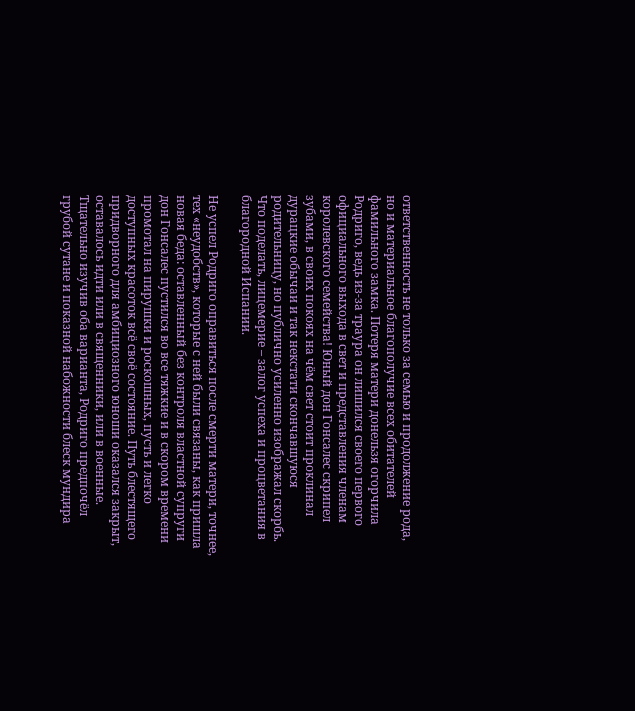ответственность не только за семью и продолжение рода, но и материальное благополучие всех обитателей фамильного замка. Потеря матери донельзя огорчила Родриго, ведь из-за траура он лишился своего первого официального выхода в свет и представления членам королевского семейства! Юный дон Гонсалес скрипел зубами, в своих покоях на чём свет стоит проклинал дурацкие обычаи и так некстати скончавшуюся родительницу, но публично усиленно изображал скорбь. Что поделать, лицемерие – залог успеха и процветания в благородной Испании.

Не успел Родриго оправиться после смерти матери, точнее, тех «неудобств», которые с ней были связаны, как пришла новая беда: оставленный без контроля властной супруги дон Гонсалес пустился во все тяжкие и в скором времени промотал на пирушки и роскошных, пусть и легко доступных красоток всё своё состояние. Путь блестящего придворного для амбициозного юноши оказался закрыт, оставалось идти или в священники, или в военные. Тщательно изучив оба варианта, Родриго предпочёл грубой сутане и показной набожности блеск мундира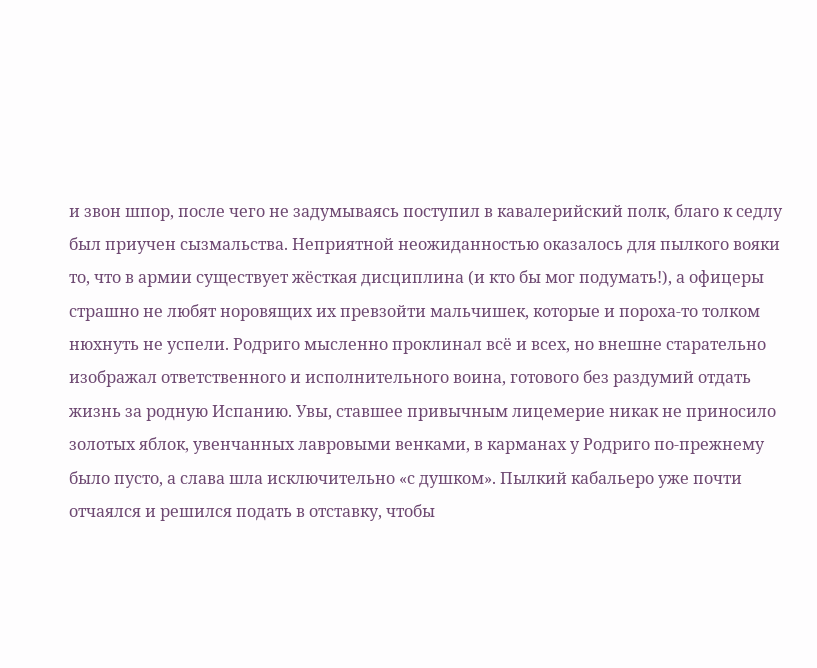и звон шпор, после чего не задумываясь поступил в кавалерийский полк, благо к седлу был приучен сызмальства. Неприятной неожиданностью оказалось для пылкого вояки то, что в армии существует жёсткая дисциплина (и кто бы мог подумать!), а офицеры страшно не любят норовящих их превзойти мальчишек, которые и пороха-то толком нюхнуть не успели. Родриго мысленно проклинал всё и всех, но внешне старательно изображал ответственного и исполнительного воина, готового без раздумий отдать жизнь за родную Испанию. Увы, ставшее привычным лицемерие никак не приносило золотых яблок, увенчанных лавровыми венками, в карманах у Родриго по-прежнему было пусто, а слава шла исключительно «с душком». Пылкий кабальеро уже почти отчаялся и решился подать в отставку, чтобы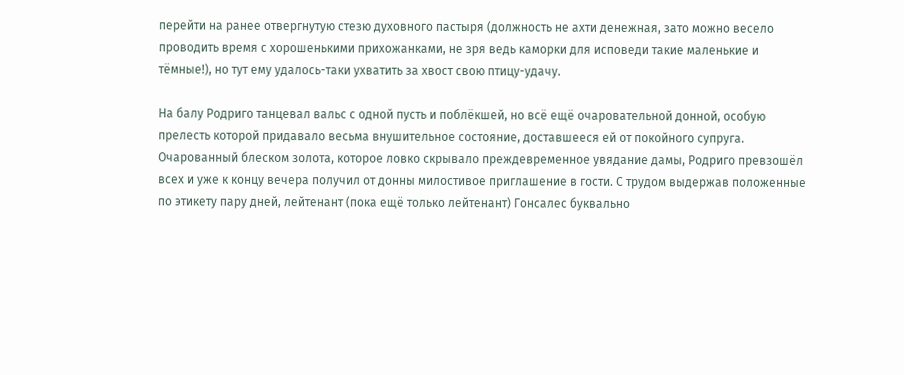перейти на ранее отвергнутую стезю духовного пастыря (должность не ахти денежная, зато можно весело проводить время с хорошенькими прихожанками, не зря ведь каморки для исповеди такие маленькие и тёмные!), но тут ему удалось-таки ухватить за хвост свою птицу-удачу.

На балу Родриго танцевал вальс с одной пусть и поблёкшей, но всё ещё очаровательной донной, особую прелесть которой придавало весьма внушительное состояние, доставшееся ей от покойного супруга. Очарованный блеском золота, которое ловко скрывало преждевременное увядание дамы, Родриго превзошёл всех и уже к концу вечера получил от донны милостивое приглашение в гости. С трудом выдержав положенные по этикету пару дней, лейтенант (пока ещё только лейтенант) Гонсалес буквально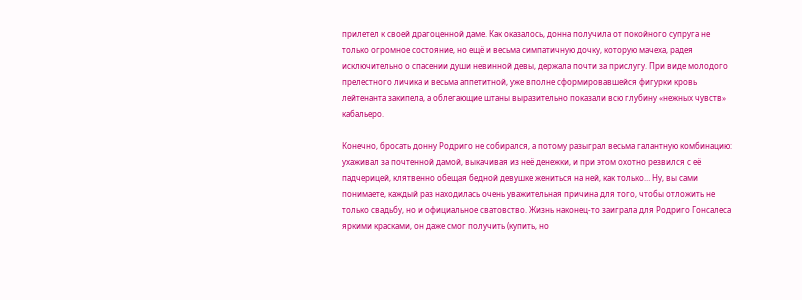прилетел к своей драгоценной даме. Как оказалось, донна получила от покойного супруга не только огромное состояние, но ещё и весьма симпатичную дочку, которую мачеха, радея исключительно о спасении души невинной девы, держала почти за прислугу. При виде молодого прелестного личика и весьма аппетитной, уже вполне сформировавшейся фигурки кровь лейтенанта закипела, а облегающие штаны выразительно показали всю глубину «нежных чувств» кабальеро.

Конечно, бросать донну Родриго не собирался, а потому разыграл весьма галантную комбинацию: ухаживал за почтенной дамой, выкачивая из неё денежки, и при этом охотно резвился с её падчерицей, клятвенно обещая бедной девушке жениться на ней, как только… Ну, вы сами понимаете, каждый раз находилась очень уважительная причина для того, чтобы отложить не только свадьбу, но и официальное сватовство. Жизнь наконец-то заиграла для Родриго Гонсалеса яркими красками, он даже смог получить (купить, но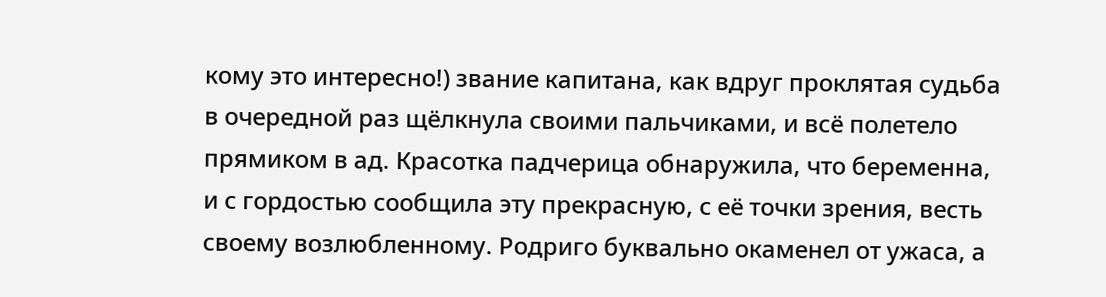кому это интересно!) звание капитана, как вдруг проклятая судьба в очередной раз щёлкнула своими пальчиками, и всё полетело прямиком в ад. Красотка падчерица обнаружила, что беременна, и с гордостью сообщила эту прекрасную, с её точки зрения, весть своему возлюбленному. Родриго буквально окаменел от ужаса, а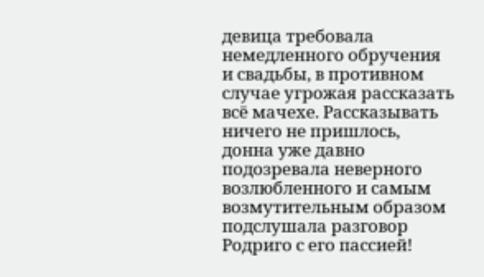девица требовала немедленного обручения и свадьбы, в противном случае угрожая рассказать всё мачехе. Рассказывать ничего не пришлось, донна уже давно подозревала неверного возлюбленного и самым возмутительным образом подслушала разговор Родриго с его пассией!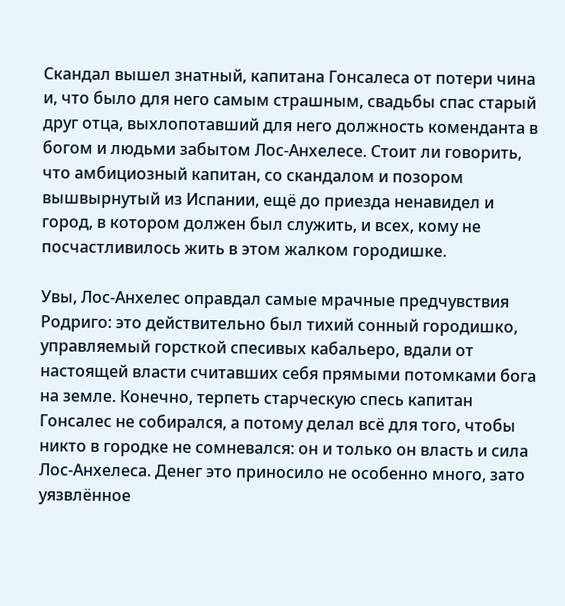Скандал вышел знатный, капитана Гонсалеса от потери чина и, что было для него самым страшным, свадьбы спас старый друг отца, выхлопотавший для него должность коменданта в богом и людьми забытом Лос-Анхелесе. Стоит ли говорить, что амбициозный капитан, со скандалом и позором вышвырнутый из Испании, ещё до приезда ненавидел и город, в котором должен был служить, и всех, кому не посчастливилось жить в этом жалком городишке.

Увы, Лос-Анхелес оправдал самые мрачные предчувствия Родриго: это действительно был тихий сонный городишко, управляемый горсткой спесивых кабальеро, вдали от настоящей власти считавших себя прямыми потомками бога на земле. Конечно, терпеть старческую спесь капитан Гонсалес не собирался, а потому делал всё для того, чтобы никто в городке не сомневался: он и только он власть и сила Лос-Анхелеса. Денег это приносило не особенно много, зато уязвлённое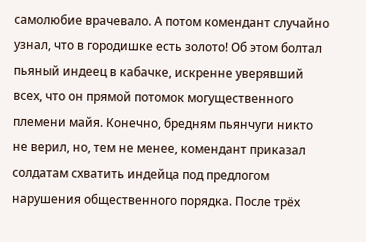самолюбие врачевало. А потом комендант случайно узнал, что в городишке есть золото! Об этом болтал пьяный индеец в кабачке, искренне уверявший всех, что он прямой потомок могущественного племени майя. Конечно, бредням пьянчуги никто не верил, но, тем не менее, комендант приказал солдатам схватить индейца под предлогом нарушения общественного порядка. После трёх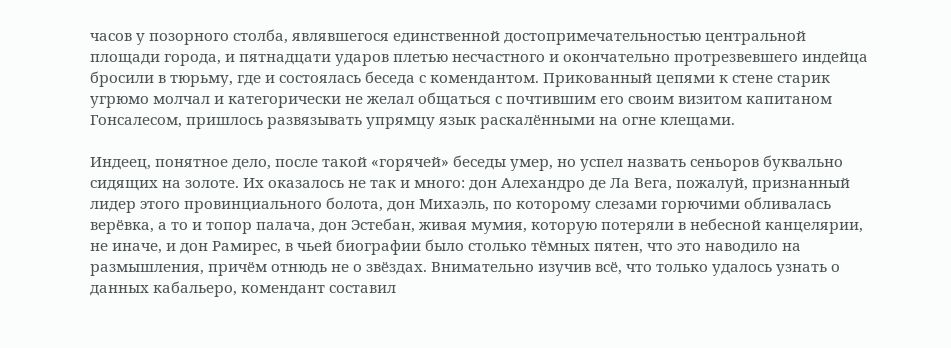часов у позорного столба, являвшегося единственной достопримечательностью центральной площади города, и пятнадцати ударов плетью несчастного и окончательно протрезвевшего индейца бросили в тюрьму, где и состоялась беседа с комендантом. Прикованный цепями к стене старик угрюмо молчал и категорически не желал общаться с почтившим его своим визитом капитаном Гонсалесом, пришлось развязывать упрямцу язык раскалёнными на огне клещами.

Индеец, понятное дело, после такой «горячей» беседы умер, но успел назвать сеньоров буквально сидящих на золоте. Их оказалось не так и много: дон Алехандро де Ла Вега, пожалуй, признанный лидер этого провинциального болота, дон Михаэль, по которому слезами горючими обливалась верёвка, а то и топор палача, дон Эстебан, живая мумия, которую потеряли в небесной канцелярии, не иначе, и дон Рамирес, в чьей биографии было столько тёмных пятен, что это наводило на размышления, причём отнюдь не о звёздах. Внимательно изучив всё, что только удалось узнать о данных кабальеро, комендант составил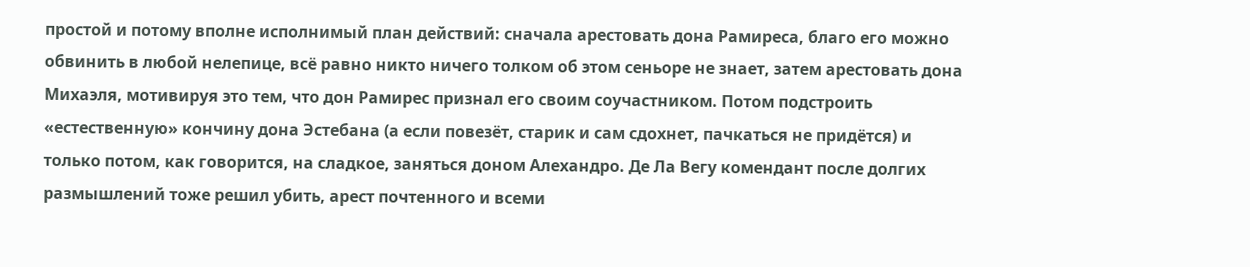простой и потому вполне исполнимый план действий: сначала арестовать дона Рамиреса, благо его можно обвинить в любой нелепице, всё равно никто ничего толком об этом сеньоре не знает, затем арестовать дона Михаэля, мотивируя это тем, что дон Рамирес признал его своим соучастником. Потом подстроить «естественную» кончину дона Эстебана (а если повезёт, старик и сам сдохнет, пачкаться не придётся) и только потом, как говорится, на сладкое, заняться доном Алехандро. Де Ла Вегу комендант после долгих размышлений тоже решил убить, арест почтенного и всеми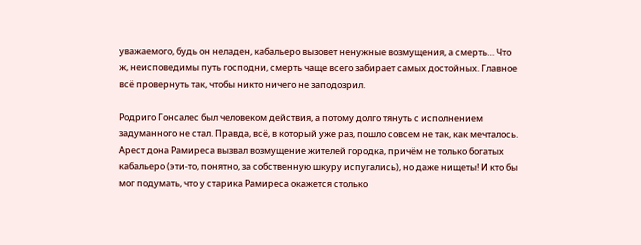уважаемого, будь он неладен, кабальеро вызовет ненужные возмущения, а смерть… Что ж, неисповедимы путь господни, смерть чаще всего забирает самых достойных. Главное всё провернуть так, чтобы никто ничего не заподозрил.

Родриго Гонсалес был человеком действия, а потому долго тянуть с исполнением задуманного не стал. Правда, всё, в который уже раз, пошло совсем не так, как мечталось. Арест дона Рамиреса вызвал возмущение жителей городка, причём не только богатых кабальеро (эти-то, понятно, за собственную шкуру испугались), но даже нищеты! И кто бы мог подумать, что у старика Рамиреса окажется столько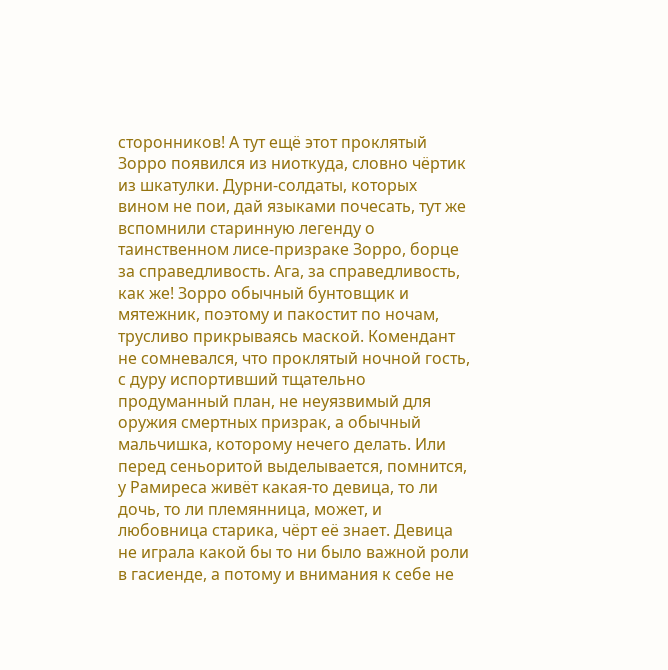сторонников! А тут ещё этот проклятый Зорро появился из ниоткуда, словно чёртик из шкатулки. Дурни-солдаты, которых вином не пои, дай языками почесать, тут же вспомнили старинную легенду о таинственном лисе-призраке Зорро, борце за справедливость. Ага, за справедливость, как же! Зорро обычный бунтовщик и мятежник, поэтому и пакостит по ночам, трусливо прикрываясь маской. Комендант не сомневался, что проклятый ночной гость, с дуру испортивший тщательно продуманный план, не неуязвимый для оружия смертных призрак, а обычный мальчишка, которому нечего делать. Или перед сеньоритой выделывается, помнится, у Рамиреса живёт какая-то девица, то ли дочь, то ли племянница, может, и любовница старика, чёрт её знает. Девица не играла какой бы то ни было важной роли в гасиенде, а потому и внимания к себе не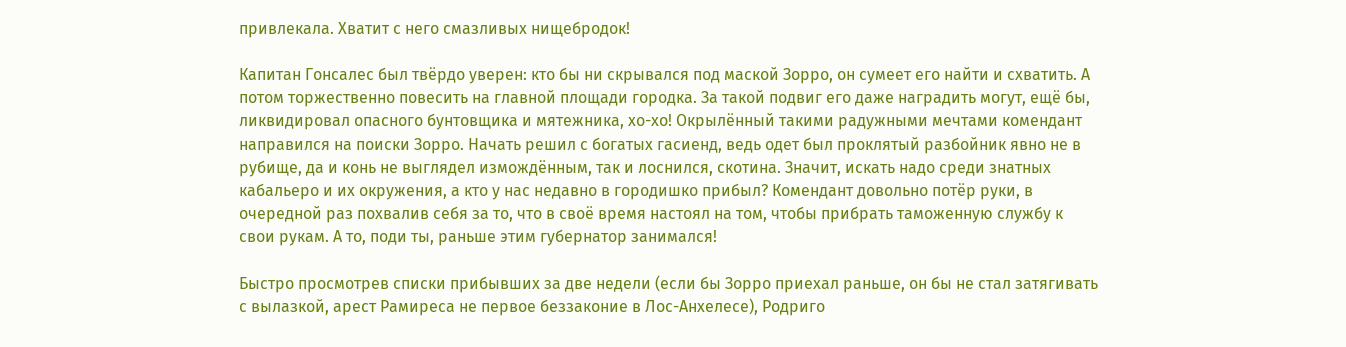привлекала. Хватит с него смазливых нищебродок!

Капитан Гонсалес был твёрдо уверен: кто бы ни скрывался под маской Зорро, он сумеет его найти и схватить. А потом торжественно повесить на главной площади городка. За такой подвиг его даже наградить могут, ещё бы, ликвидировал опасного бунтовщика и мятежника, хо-хо! Окрылённый такими радужными мечтами комендант направился на поиски Зорро. Начать решил с богатых гасиенд, ведь одет был проклятый разбойник явно не в рубище, да и конь не выглядел измождённым, так и лоснился, скотина. Значит, искать надо среди знатных кабальеро и их окружения, а кто у нас недавно в городишко прибыл? Комендант довольно потёр руки, в очередной раз похвалив себя за то, что в своё время настоял на том, чтобы прибрать таможенную службу к свои рукам. А то, поди ты, раньше этим губернатор занимался!

Быстро просмотрев списки прибывших за две недели (если бы Зорро приехал раньше, он бы не стал затягивать с вылазкой, арест Рамиреса не первое беззаконие в Лос-Анхелесе), Родриго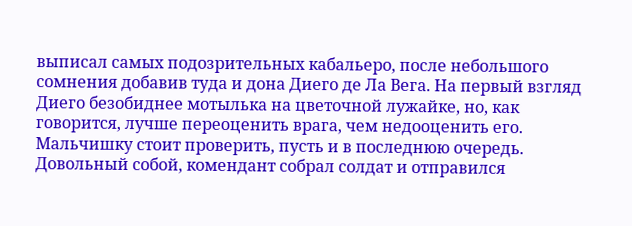выписал самых подозрительных кабальеро, после небольшого сомнения добавив туда и дона Диего де Ла Вега. На первый взгляд Диего безобиднее мотылька на цветочной лужайке, но, как говорится, лучше переоценить врага, чем недооценить его. Мальчишку стоит проверить, пусть и в последнюю очередь. Довольный собой, комендант собрал солдат и отправился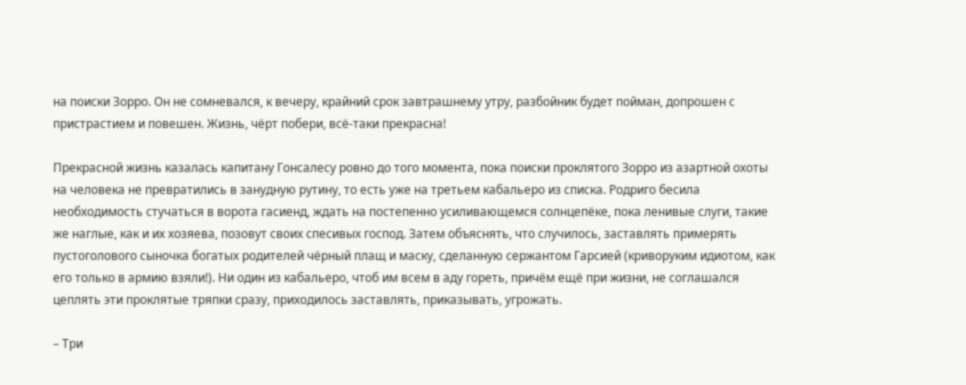на поиски Зорро. Он не сомневался, к вечеру, крайний срок завтрашнему утру, разбойник будет пойман, допрошен с пристрастием и повешен. Жизнь, чёрт побери, всё-таки прекрасна!

Прекрасной жизнь казалась капитану Гонсалесу ровно до того момента, пока поиски проклятого Зорро из азартной охоты на человека не превратились в занудную рутину, то есть уже на третьем кабальеро из списка. Родриго бесила необходимость стучаться в ворота гасиенд, ждать на постепенно усиливающемся солнцепёке, пока ленивые слуги, такие же наглые, как и их хозяева, позовут своих спесивых господ. Затем объяснять, что случилось, заставлять примерять пустоголового сыночка богатых родителей чёрный плащ и маску, сделанную сержантом Гарсией (криворуким идиотом, как его только в армию взяли!). Ни один из кабальеро, чтоб им всем в аду гореть, причём ещё при жизни, не соглашался цеплять эти проклятые тряпки сразу, приходилось заставлять, приказывать, угрожать.

– Три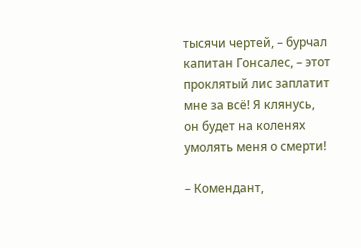тысячи чертей, – бурчал капитан Гонсалес, – этот проклятый лис заплатит мне за всё! Я клянусь, он будет на коленях умолять меня о смерти!

– Комендант,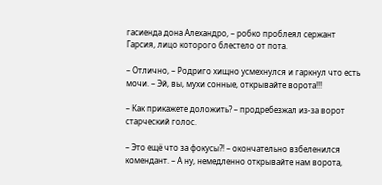гасиенда дона Алехандро, – робко проблеял сержант Гарсия, лицо которого блестело от пота.

– Отлично, – Родриго хищно усмехнулся и гаркнул что есть мочи. – Эй, вы, мухи сонные, открывайте ворота!!!

– Как прикажете доложить? – продребезжал из-за ворот старческий голос.

– Это ещё что за фокусы?! – окончательно взбеленился комендант. – А ну, немедленно открывайте нам ворота,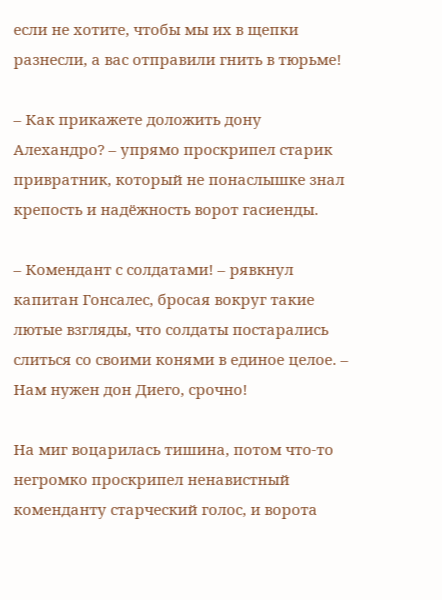если не хотите, чтобы мы их в щепки разнесли, а вас отправили гнить в тюрьме!

– Как прикажете доложить дону Алехандро? – упрямо проскрипел старик привратник, который не понаслышке знал крепость и надёжность ворот гасиенды.

– Комендант с солдатами! – рявкнул капитан Гонсалес, бросая вокруг такие лютые взгляды, что солдаты постарались слиться со своими конями в единое целое. – Нам нужен дон Диего, срочно!

На миг воцарилась тишина, потом что-то негромко проскрипел ненавистный коменданту старческий голос, и ворота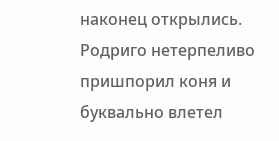наконец открылись. Родриго нетерпеливо пришпорил коня и буквально влетел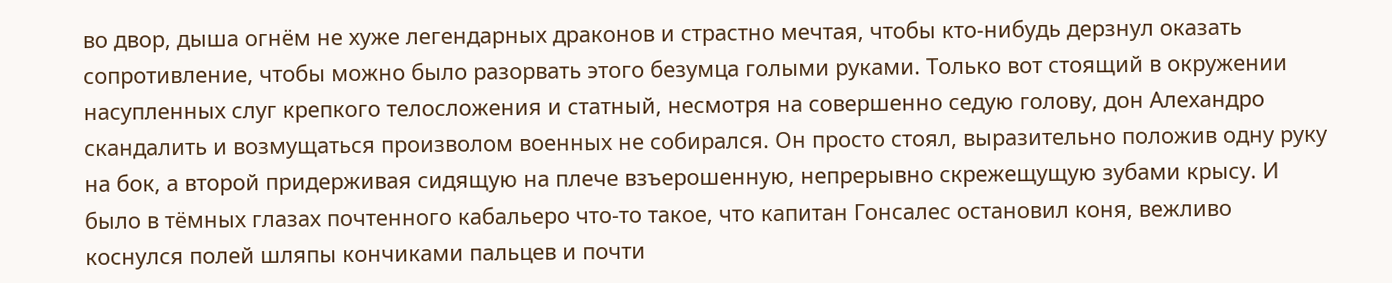во двор, дыша огнём не хуже легендарных драконов и страстно мечтая, чтобы кто-нибудь дерзнул оказать сопротивление, чтобы можно было разорвать этого безумца голыми руками. Только вот стоящий в окружении насупленных слуг крепкого телосложения и статный, несмотря на совершенно седую голову, дон Алехандро скандалить и возмущаться произволом военных не собирался. Он просто стоял, выразительно положив одну руку на бок, а второй придерживая сидящую на плече взъерошенную, непрерывно скрежещущую зубами крысу. И было в тёмных глазах почтенного кабальеро что-то такое, что капитан Гонсалес остановил коня, вежливо коснулся полей шляпы кончиками пальцев и почти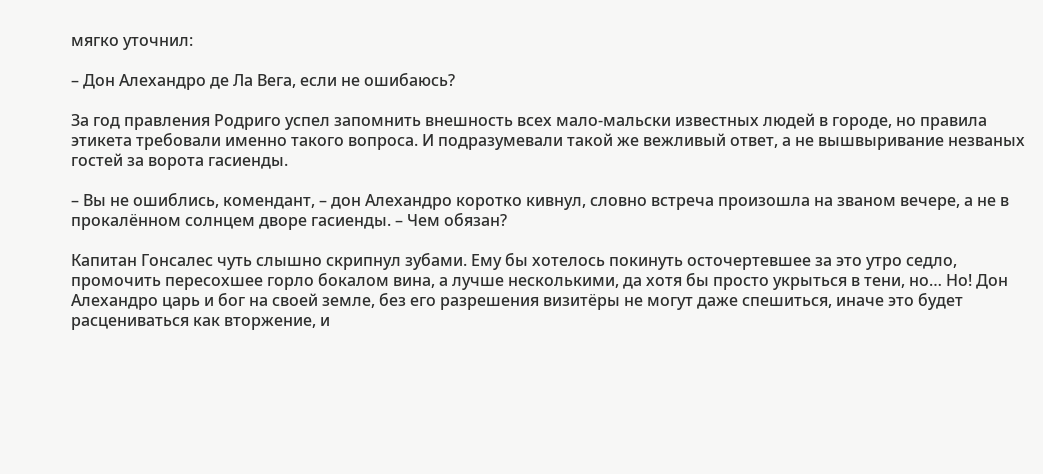мягко уточнил:

– Дон Алехандро де Ла Вега, если не ошибаюсь?

За год правления Родриго успел запомнить внешность всех мало-мальски известных людей в городе, но правила этикета требовали именно такого вопроса. И подразумевали такой же вежливый ответ, а не вышвыривание незваных гостей за ворота гасиенды.

– Вы не ошиблись, комендант, – дон Алехандро коротко кивнул, словно встреча произошла на званом вечере, а не в прокалённом солнцем дворе гасиенды. – Чем обязан?

Капитан Гонсалес чуть слышно скрипнул зубами. Ему бы хотелось покинуть осточертевшее за это утро седло, промочить пересохшее горло бокалом вина, а лучше несколькими, да хотя бы просто укрыться в тени, но… Но! Дон Алехандро царь и бог на своей земле, без его разрешения визитёры не могут даже спешиться, иначе это будет расцениваться как вторжение, и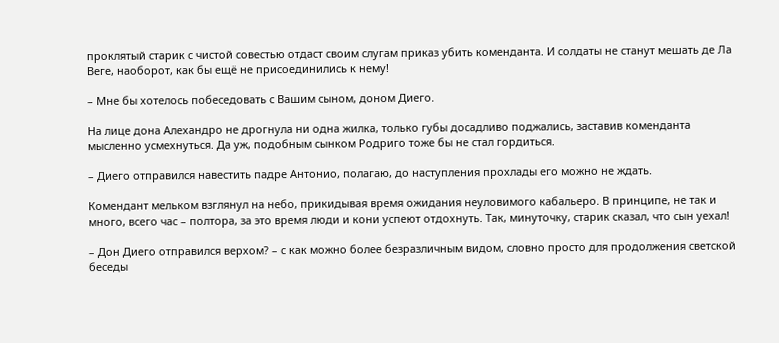проклятый старик с чистой совестью отдаст своим слугам приказ убить коменданта. И солдаты не станут мешать де Ла Веге, наоборот, как бы ещё не присоединились к нему!

– Мне бы хотелось побеседовать с Вашим сыном, доном Диего.

На лице дона Алехандро не дрогнула ни одна жилка, только губы досадливо поджались, заставив коменданта мысленно усмехнуться. Да уж, подобным сынком Родриго тоже бы не стал гордиться.

– Диего отправился навестить падре Антонио, полагаю, до наступления прохлады его можно не ждать.

Комендант мельком взглянул на небо, прикидывая время ожидания неуловимого кабальеро. В принципе, не так и много, всего час – полтора, за это время люди и кони успеют отдохнуть. Так, минуточку, старик сказал, что сын уехал!

– Дон Диего отправился верхом? – с как можно более безразличным видом, словно просто для продолжения светской беседы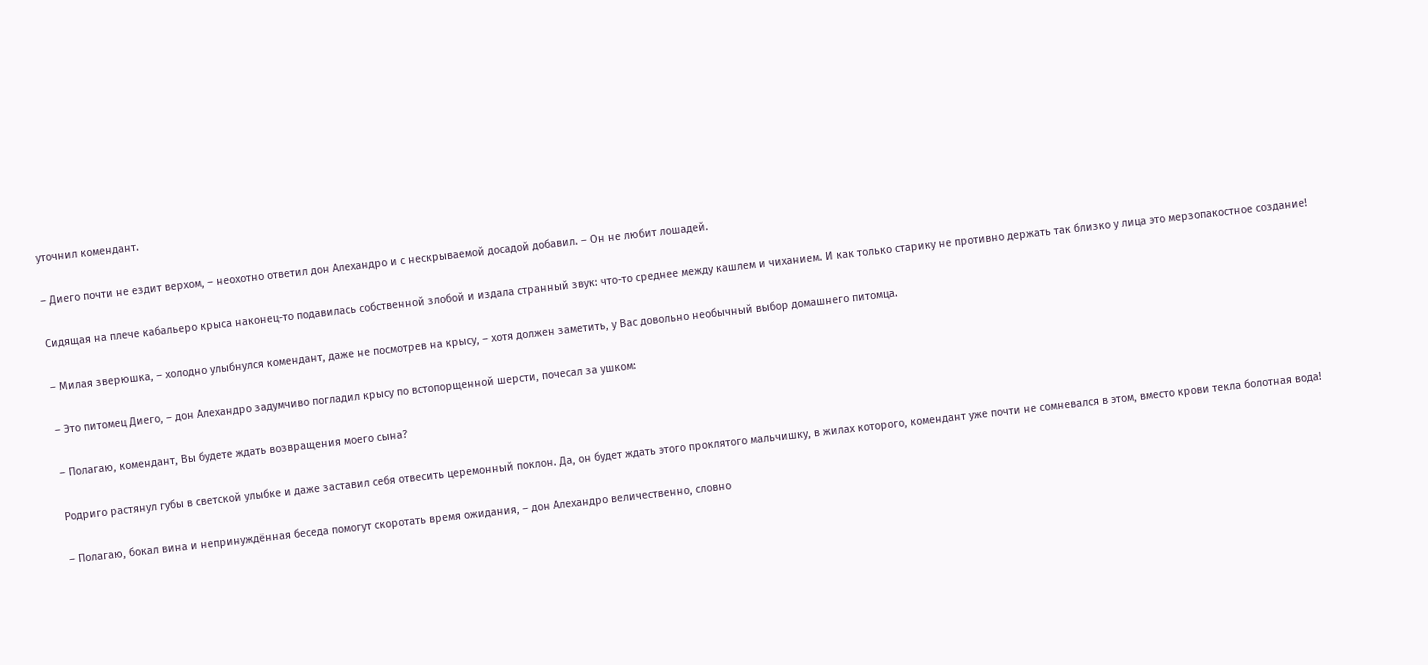уточнил комендант.

– Диего почти не ездит верхом, – неохотно ответил дон Алехандро и с нескрываемой досадой добавил. – Он не любит лошадей.

Сидящая на плече кабальеро крыса наконец-то подавилась собственной злобой и издала странный звук: что-то среднее между кашлем и чиханием. И как только старику не противно держать так близко у лица это мерзопакостное создание!

– Милая зверюшка, – холодно улыбнулся комендант, даже не посмотрев на крысу, – хотя должен заметить, у Вас довольно необычный выбор домашнего питомца.

– Это питомец Диего, – дон Алехандро задумчиво погладил крысу по встопорщенной шерсти, почесал за ушком:

– Полагаю, комендант, Вы будете ждать возвращения моего сына?

Родриго растянул губы в светской улыбке и даже заставил себя отвесить церемонный поклон. Да, он будет ждать этого проклятого мальчишку, в жилах которого, комендант уже почти не сомневался в этом, вместо крови текла болотная вода!

– Полагаю, бокал вина и непринуждённая беседа помогут скоротать время ожидания, – дон Алехандро величественно, словно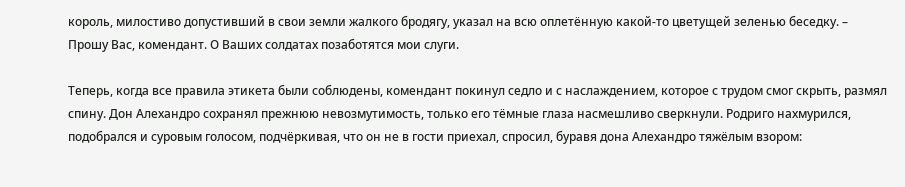король, милостиво допустивший в свои земли жалкого бродягу, указал на всю оплетённую какой-то цветущей зеленью беседку. – Прошу Вас, комендант. О Ваших солдатах позаботятся мои слуги.

Теперь, когда все правила этикета были соблюдены, комендант покинул седло и с наслаждением, которое с трудом смог скрыть, размял спину. Дон Алехандро сохранял прежнюю невозмутимость, только его тёмные глаза насмешливо сверкнули. Родриго нахмурился, подобрался и суровым голосом, подчёркивая, что он не в гости приехал, спросил, буравя дона Алехандро тяжёлым взором: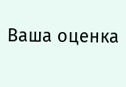Ваша оценка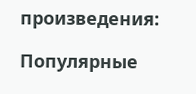произведения:

Популярные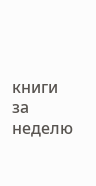книги за неделю